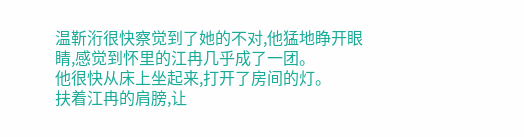温靳洐很快察觉到了她的不对,他猛地睁开眼睛,感觉到怀里的江冉几乎成了一团。
他很快从床上坐起来,打开了房间的灯。
扶着江冉的肩膀,让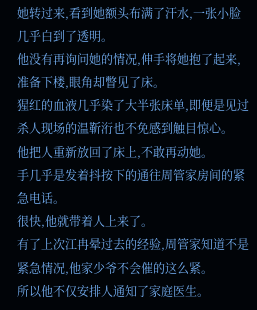她转过来,看到她额头布满了汗水,一张小脸几乎白到了透明。
他没有再询问她的情况,伸手将她抱了起来,准备下楼,眼角却瞥见了床。
猩红的血液几乎染了大半张床单,即便是见过杀人现场的温靳洐也不免感到触目惊心。
他把人重新放回了床上,不敢再动她。
手几乎是发着抖按下的通往周管家房间的紧急电话。
很快,他就带着人上来了。
有了上次江冉晕过去的经验,周管家知道不是紧急情况,他家少爷不会催的这么紧。
所以他不仅安排人通知了家庭医生。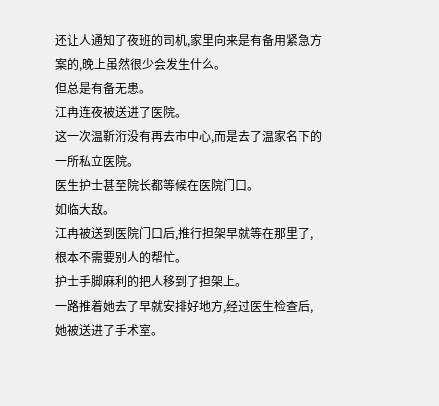还让人通知了夜班的司机,家里向来是有备用紧急方案的,晚上虽然很少会发生什么。
但总是有备无患。
江冉连夜被送进了医院。
这一次温靳洐没有再去市中心,而是去了温家名下的一所私立医院。
医生护士甚至院长都等候在医院门口。
如临大敌。
江冉被送到医院门口后,推行担架早就等在那里了,根本不需要别人的帮忙。
护士手脚麻利的把人移到了担架上。
一路推着她去了早就安排好地方,经过医生检查后,她被送进了手术室。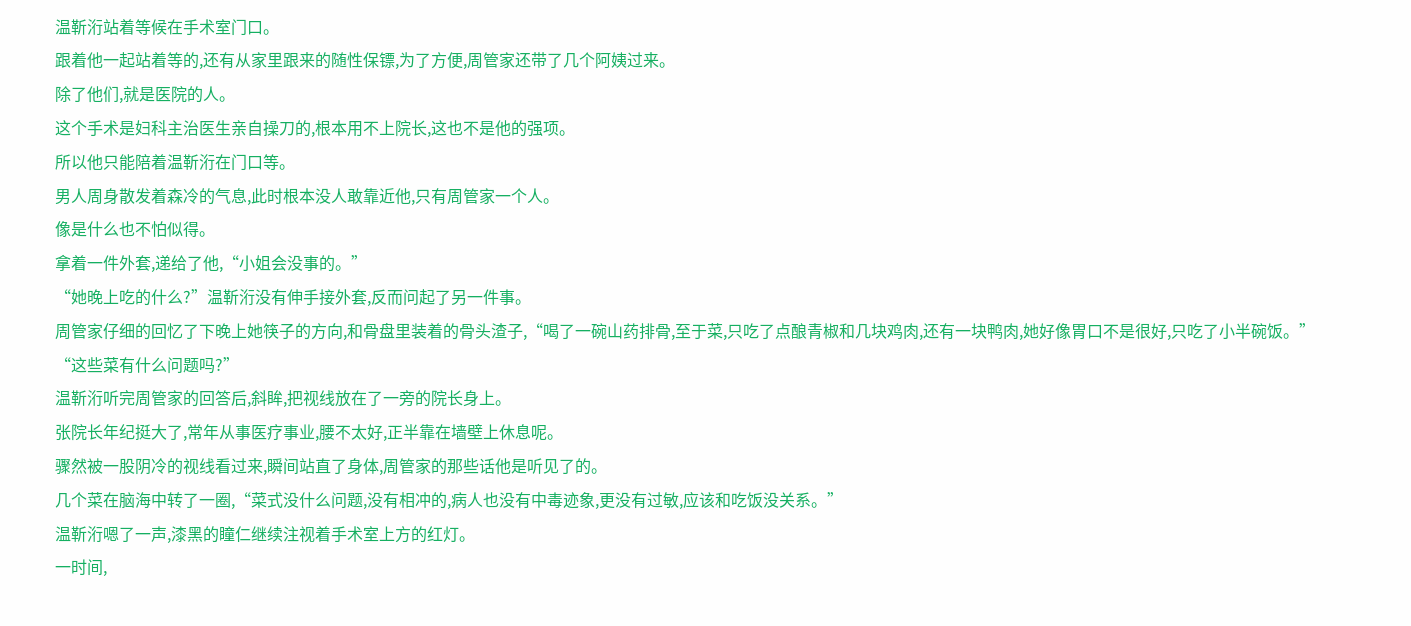温靳洐站着等候在手术室门口。
跟着他一起站着等的,还有从家里跟来的随性保镖,为了方便,周管家还带了几个阿姨过来。
除了他们,就是医院的人。
这个手术是妇科主治医生亲自操刀的,根本用不上院长,这也不是他的强项。
所以他只能陪着温靳洐在门口等。
男人周身散发着森冷的气息,此时根本没人敢靠近他,只有周管家一个人。
像是什么也不怕似得。
拿着一件外套,递给了他,“小姐会没事的。”
“她晚上吃的什么?”温靳洐没有伸手接外套,反而问起了另一件事。
周管家仔细的回忆了下晚上她筷子的方向,和骨盘里装着的骨头渣子,“喝了一碗山药排骨,至于菜,只吃了点酿青椒和几块鸡肉,还有一块鸭肉,她好像胃口不是很好,只吃了小半碗饭。”
“这些菜有什么问题吗?”
温靳洐听完周管家的回答后,斜眸,把视线放在了一旁的院长身上。
张院长年纪挺大了,常年从事医疗事业,腰不太好,正半靠在墙壁上休息呢。
骤然被一股阴冷的视线看过来,瞬间站直了身体,周管家的那些话他是听见了的。
几个菜在脑海中转了一圈,“菜式没什么问题,没有相冲的,病人也没有中毒迹象,更没有过敏,应该和吃饭没关系。”
温靳洐嗯了一声,漆黑的瞳仁继续注视着手术室上方的红灯。
一时间,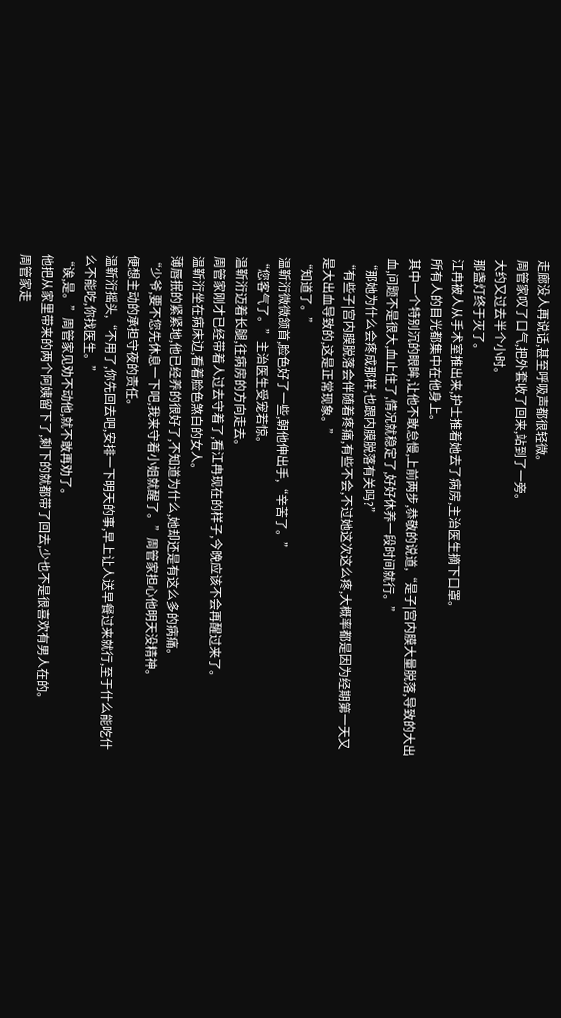走廊没人再说话,甚至呼吸声都很轻微。
周管家叹了口气,把外套收了回来,站到了一旁。
大约又过去半个小时。
那盏灯终于灭了。
江冉被人从手术室推出来,护士推着她去了病房,主治医生摘下口罩。
所有人的目光都集中在他身上。
其中一个特别沉的眼眸,让他不敢怠慢,上前两步,恭敬的说道,“是子|宫内膜大量脱落,导致的大出血,问题不是很大,血止住了,情况就稳定了,好好休养一段时间就行。”
“那她为什么会疼成那样,也跟内膜脱落有关吗?”
“有些子|宫内膜脱落会伴随着疼痛,有些不会,不过她这次这么疼,大概率都是因为经期第一天又是大出血导致的,这是正常现象。”
“知道了。”
温靳洐微微颔首,脸色好了一些,朝他伸出手,“辛苦了。”
“您客气了。”主治医生受宠若惊。
温靳洐迈着长腿,往病房的方向走去。
周管家刚才已经带着人过去守着了,看江冉现在的样子,今晚应该不会再醒过来了。
温靳洐坐在病床边,看着脸色煞白的女人。
薄唇抿的紧紧地,他已经养的很好了,不知道为什么,她却还是有这么多的病痛。
“少爷,要不您先休息一下吧,我来守着小姐就醒了。”周管家担心他明天没精神。
便想主动的承担守夜的责任。
温靳洐摇头,“不用了,你先回去吧,安排一下明天的事,早上让人送早餐过来就行,至于什么能吃什么不能吃,你找医生。”
“诶,是。”周管家见劝不动他,就不敢再劝了。
他把从家里带来的两个阿姨留下了,剩下的就都带了回去,少也不是很喜欢有男人在的。
周管家走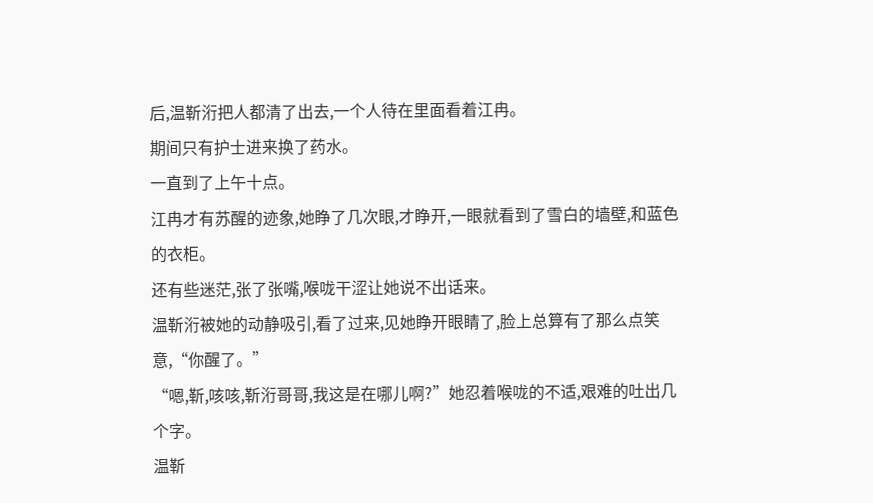后,温靳洐把人都清了出去,一个人待在里面看着江冉。
期间只有护士进来换了药水。
一直到了上午十点。
江冉才有苏醒的迹象,她睁了几次眼,才睁开,一眼就看到了雪白的墙壁,和蓝色的衣柜。
还有些迷茫,张了张嘴,喉咙干涩让她说不出话来。
温靳洐被她的动静吸引,看了过来,见她睁开眼睛了,脸上总算有了那么点笑意,“你醒了。”
“嗯,靳,咳咳,靳洐哥哥,我这是在哪儿啊?”她忍着喉咙的不适,艰难的吐出几个字。
温靳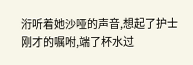洐听着她沙哑的声音,想起了护士刚才的嘱咐,端了杯水过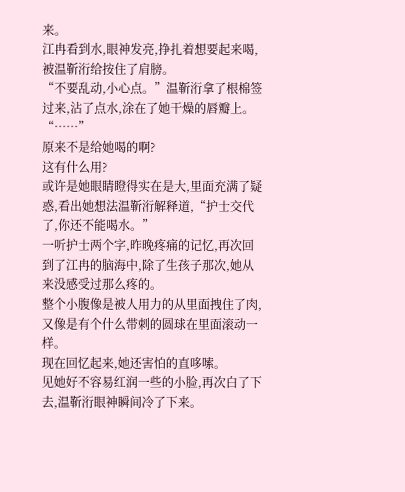来。
江冉看到水,眼神发亮,挣扎着想要起来喝,被温靳洐给按住了肩膀。
“不要乱动,小心点。”温靳洐拿了根棉签过来,沾了点水,涂在了她干燥的唇瓣上。
“……”
原来不是给她喝的啊?
这有什么用?
或许是她眼睛瞪得实在是大,里面充满了疑惑,看出她想法温靳洐解释道,“护士交代了,你还不能喝水。”
一听护士两个字,昨晚疼痛的记忆,再次回到了江冉的脑海中,除了生孩子那次,她从来没感受过那么疼的。
整个小腹像是被人用力的从里面拽住了肉,又像是有个什么带刺的圆球在里面滚动一样。
现在回忆起来,她还害怕的直哆嗦。
见她好不容易红润一些的小脸,再次白了下去,温靳洐眼神瞬间冷了下来。